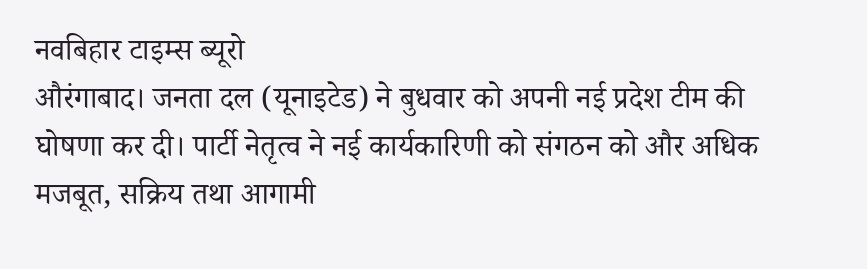नवबिहार टाइम्स ब्यूरो
औरंगाबाद। जनता दल (यूनाइटेड) ने बुधवार को अपनी नई प्रदेश टीम की घोषणा कर दी। पार्टी नेतृत्व ने नई कार्यकारिणी को संगठन को और अधिक मजबूत, सक्रिय तथा आगामी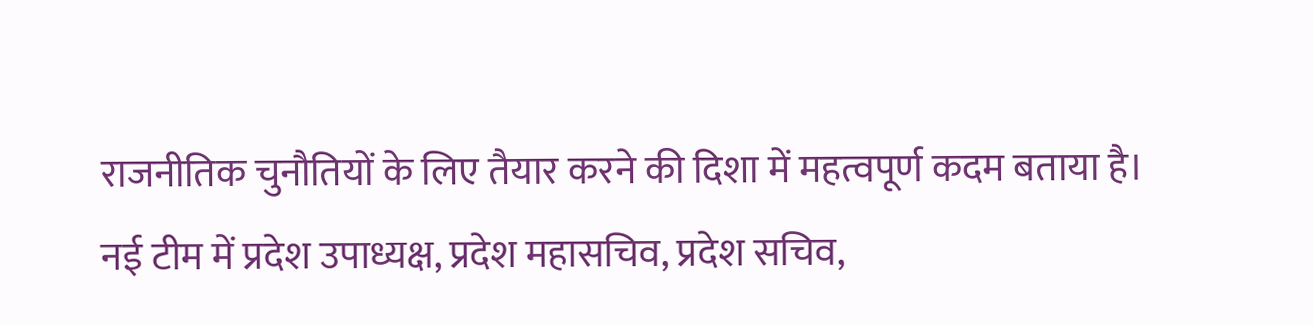राजनीतिक चुनौतियों के लिए तैयार करने की दिशा में महत्वपूर्ण कदम बताया है। नई टीम में प्रदेश उपाध्यक्ष, प्रदेश महासचिव, प्रदेश सचिव,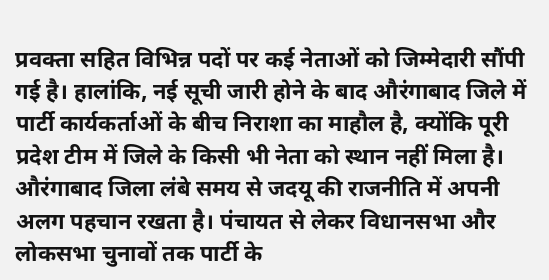प्रवक्ता सहित विभिन्न पदों पर कई नेताओं को जिम्मेदारी सौंपी गई है। हालांकि, नई सूची जारी होने के बाद औरंगाबाद जिले में पार्टी कार्यकर्ताओं के बीच निराशा का माहौल है, क्योंकि पूरी प्रदेश टीम में जिले के किसी भी नेता को स्थान नहीं मिला है।
औरंगाबाद जिला लंबे समय से जदयू की राजनीति में अपनी अलग पहचान रखता है। पंचायत से लेकर विधानसभा और लोकसभा चुनावों तक पार्टी के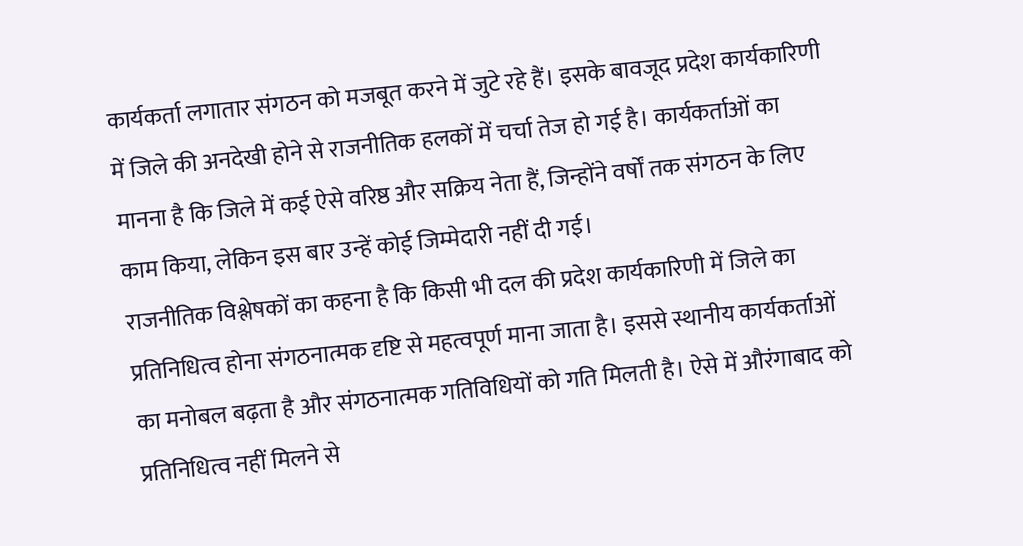कार्यकर्ता लगातार संगठन को मजबूत करने में जुटे रहे हैं। इसके बावजूद प्रदेश कार्यकारिणी में जिले की अनदेखी होने से राजनीतिक हलकों में चर्चा तेज हो गई है। कार्यकर्ताओं का मानना है कि जिले में कई ऐसे वरिष्ठ और सक्रिय नेता हैं, जिन्होंने वर्षों तक संगठन के लिए काम किया, लेकिन इस बार उन्हें कोई जिम्मेदारी नहीं दी गई।
राजनीतिक विश्लेषकों का कहना है कि किसी भी दल की प्रदेश कार्यकारिणी में जिले का प्रतिनिधित्व होना संगठनात्मक दृष्टि से महत्वपूर्ण माना जाता है। इससे स्थानीय कार्यकर्ताओं का मनोबल बढ़ता है और संगठनात्मक गतिविधियों को गति मिलती है। ऐसे में औरंगाबाद को प्रतिनिधित्व नहीं मिलने से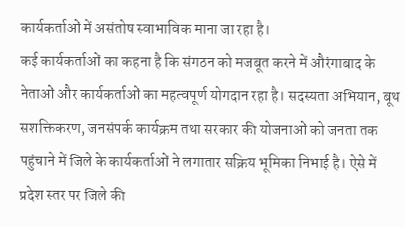कार्यकर्ताओं में असंतोष स्वाभाविक माना जा रहा है।
कई कार्यकर्ताओं का कहना है कि संगठन को मजबूत करने में औरंगाबाद के नेताओं और कार्यकर्ताओं का महत्वपूर्ण योगदान रहा है। सदस्यता अभियान, बूथ सशक्तिकरण, जनसंपर्क कार्यक्रम तथा सरकार की योजनाओं को जनता तक पहुंचाने में जिले के कार्यकर्ताओं ने लगातार सक्रिय भूमिका निभाई है। ऐसे में प्रदेश स्तर पर जिले की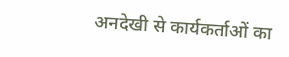अनदेखी से कार्यकर्ताओं का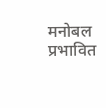मनोबल प्रभावित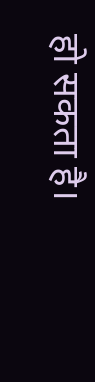हो सकता है।